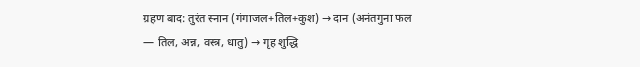ग्रहण बाद: तुरंत स्नान (गंगाजल+तिल+कुश) → दान (अनंतगुना फल — तिल, अन्न, वस्त्र, धातु) → गृह शुद्धि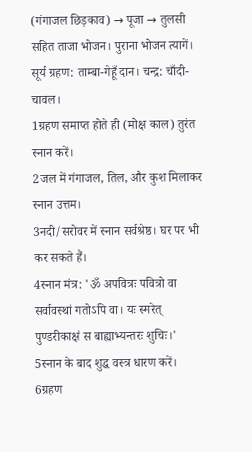(गंगाजल छिड़काव) → पूजा → तुलसी सहित ताजा भोजन। पुराना भोजन त्यागें। सूर्य ग्रहण: ताम्बा-गेहूँ दान। चन्द्र: चाँदी-चावल।
1ग्रहण समाप्त होते ही (मोक्ष काल) तुरंत स्नान करें।
2जल में गंगाजल, तिल, और कुश मिलाकर स्नान उत्तम।
3नदी/सरोवर में स्नान सर्वश्रेष्ठ। घर पर भी कर सकते हैं।
4स्नान मंत्र: 'ॐ अपवित्रः पवित्रो वा सर्वावस्थां गतोऽपि वा। यः स्मरेत् पुण्डरीकाक्षं स बाह्याभ्यन्तरः शुचिः।'
5स्नान के बाद शुद्ध वस्त्र धारण करें।
6ग्रहण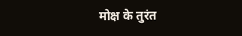मोक्ष के तुरंत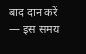बाद दान करें — इस समय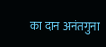का दान अनंतगुना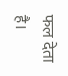फल देता है।